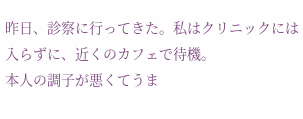昨日、診察に行ってきた。私はクリニックには入らずに、近くのカフェで待機。
本人の調子が悪くてうま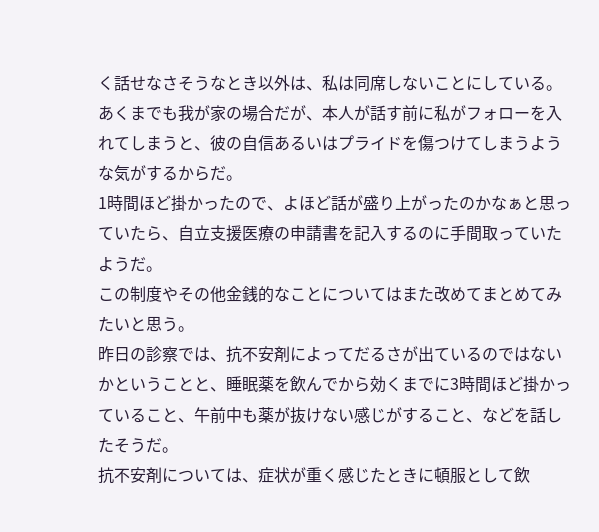く話せなさそうなとき以外は、私は同席しないことにしている。
あくまでも我が家の場合だが、本人が話す前に私がフォローを入れてしまうと、彼の自信あるいはプライドを傷つけてしまうような気がするからだ。
1時間ほど掛かったので、よほど話が盛り上がったのかなぁと思っていたら、自立支援医療の申請書を記入するのに手間取っていたようだ。
この制度やその他金銭的なことについてはまた改めてまとめてみたいと思う。
昨日の診察では、抗不安剤によってだるさが出ているのではないかということと、睡眠薬を飲んでから効くまでに3時間ほど掛かっていること、午前中も薬が抜けない感じがすること、などを話したそうだ。
抗不安剤については、症状が重く感じたときに頓服として飲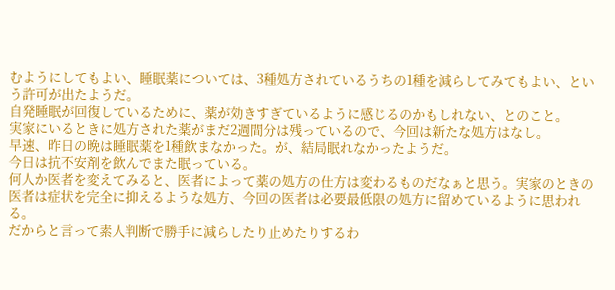むようにしてもよい、睡眠薬については、3種処方されているうちの1種を減らしてみてもよい、という許可が出たようだ。
自発睡眠が回復しているために、薬が効きすぎているように感じるのかもしれない、とのこと。
実家にいるときに処方された薬がまだ2週間分は残っているので、今回は新たな処方はなし。
早速、昨日の晩は睡眠薬を1種飲まなかった。が、結局眠れなかったようだ。
今日は抗不安剤を飲んでまた眠っている。
何人か医者を変えてみると、医者によって薬の処方の仕方は変わるものだなぁと思う。実家のときの医者は症状を完全に抑えるような処方、今回の医者は必要最低限の処方に留めているように思われる。
だからと言って素人判断で勝手に減らしたり止めたりするわ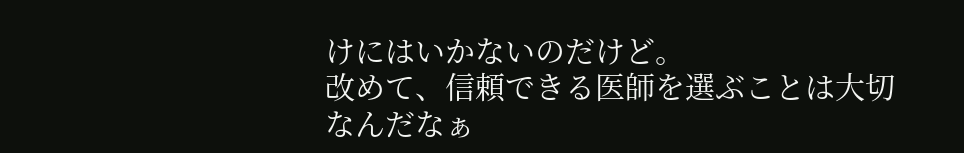けにはいかないのだけど。
改めて、信頼できる医師を選ぶことは大切なんだなぁ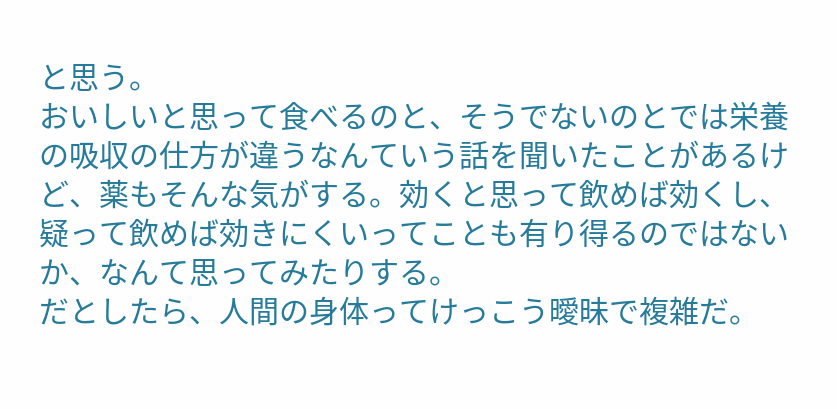と思う。
おいしいと思って食べるのと、そうでないのとでは栄養の吸収の仕方が違うなんていう話を聞いたことがあるけど、薬もそんな気がする。効くと思って飲めば効くし、疑って飲めば効きにくいってことも有り得るのではないか、なんて思ってみたりする。
だとしたら、人間の身体ってけっこう曖昧で複雑だ。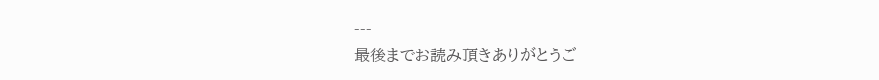---
最後までお読み頂きありがとうご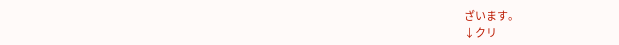ざいます。
↓クリ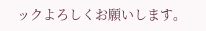ックよろしくお願いします。